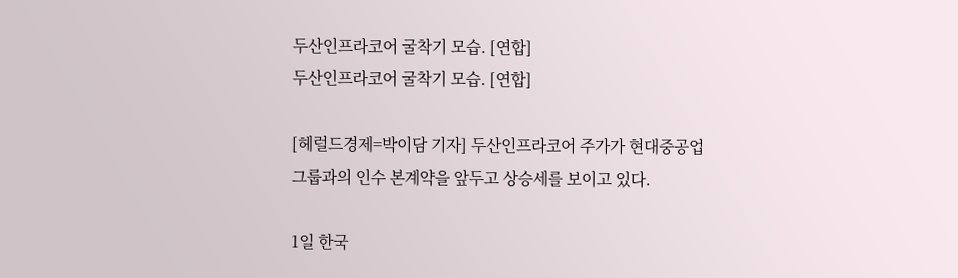두산인프라코어 굴착기 모습. [연합]
두산인프라코어 굴착기 모습. [연합]

[헤럴드경제=박이담 기자] 두산인프라코어 주가가 현대중공업그룹과의 인수 본계약을 앞두고 상승세를 보이고 있다.

1일 한국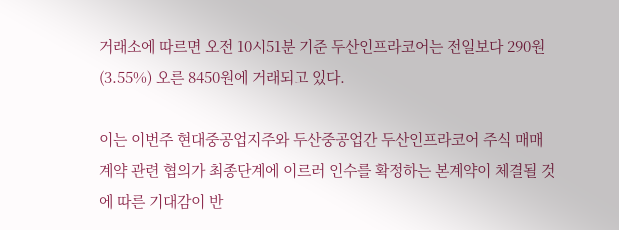거래소에 따르면 오전 10시51분 기준 두산인프라코어는 전일보다 290원(3.55%) 오른 8450원에 거래되고 있다.

이는 이번주 현대중공업지주와 두산중공업간 두산인프라코어 주식 매매계약 관련 협의가 최종단계에 이르러 인수를 확정하는 본계약이 체결될 것에 따른 기대감이 반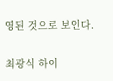영된 것으로 보인다.

최광식 하이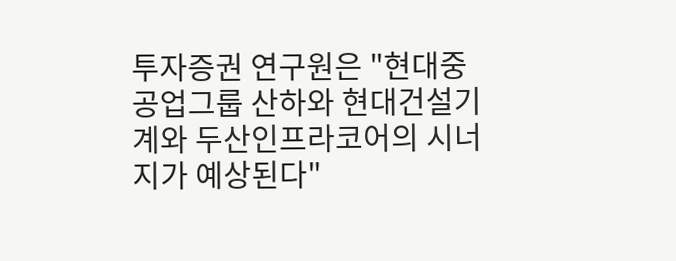투자증권 연구원은 "현대중공업그룹 산하와 현대건설기계와 두산인프라코어의 시너지가 예상된다"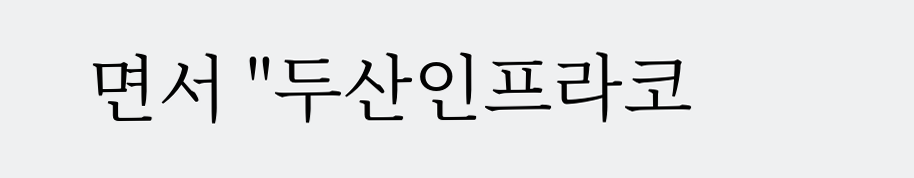면서 "두산인프라코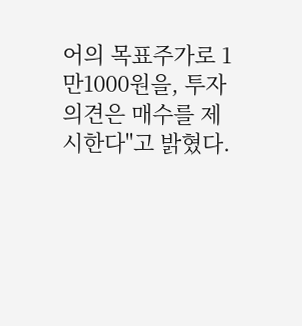어의 목표주가로 1만1000원을, 투자의견은 매수를 제시한다"고 밝혔다.